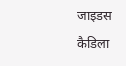जाइडस कैडिला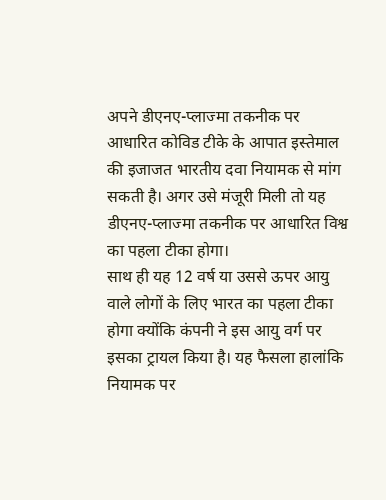अपने डीएनए-प्लाज्मा तकनीक पर आधारित कोविड टीके के आपात इस्तेमाल की इजाजत भारतीय दवा नियामक से मांग सकती है। अगर उसे मंजूरी मिली तो यह डीएनए-प्लाज्मा तकनीक पर आधारित विश्व का पहला टीका होगा।
साथ ही यह 12 वर्ष या उससे ऊपर आयु वाले लोगों के लिए भारत का पहला टीका होगा क्योंकि कंपनी ने इस आयु वर्ग पर इसका ट्रायल किया है। यह फैसला हालांकि नियामक पर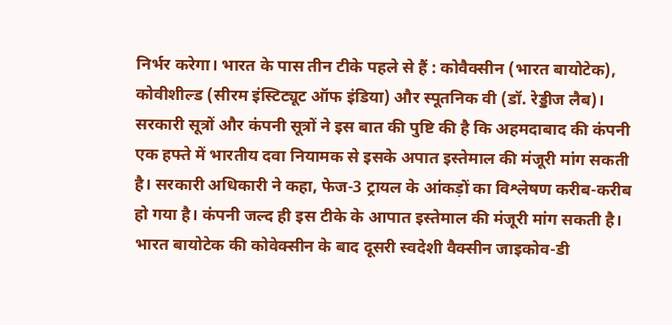निर्भर करेगा। भारत के पास तीन टीके पहले से हैं : कोवैक्सीन (भारत बायोटेक), कोवीशील्ड (सीरम इंस्टिट्यूट ऑफ इंडिया) और स्पूतनिक वी (डॉ. रेड्डीज लैब)।
सरकारी सूत्रों और कंपनी सूत्रों ने इस बात की पुष्टि की है कि अहमदाबाद की कंपनी एक हफ्ते में भारतीय दवा नियामक से इसके अपात इस्तेमाल की मंजूरी मांग सकती है। सरकारी अधिकारी ने कहा, फेज-3 ट्रायल के आंकड़ों का विश्लेषण करीब-करीब हो गया है। कंपनी जल्द ही इस टीके के आपात इस्तेमाल की मंजूरी मांग सकती है।
भारत बायोटेक की कोवेक्सीन के बाद दूसरी स्वदेशी वैक्सीन जाइकोव-डी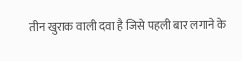तीन खुराक वाली दवा है जिसे पहली बार लगाने के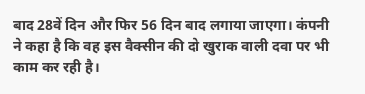बाद 28वें दिन और फिर 56 दिन बाद लगाया जाएगा। कंपनी ने कहा है कि वह इस वैक्सीन की दो खुराक वाली दवा पर भी काम कर रही है।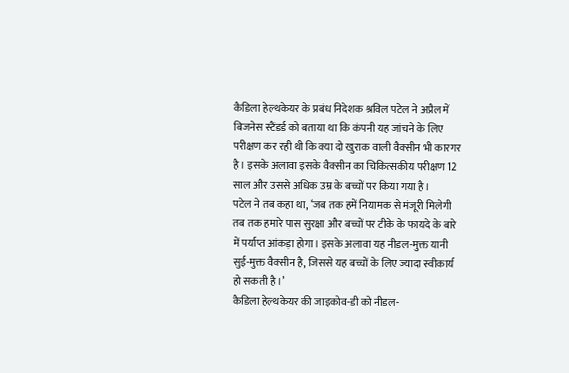कैडिला हेल्थकेयर के प्रबंध निदेशक श्रविल पटेल ने अप्रैल में बिजनेस स्टैंडर्ड को बताया था कि कंपनी यह जांचने के लिए परीक्षण कर रही थी कि क्या दो खुराक वाली वैक्सीन भी कारगर है। इसके अलावा इसके वैक्सीन का चिकित्सकीय परीक्षण 12 साल और उससे अधिक उम्र के बच्चों पर किया गया है।
पटेल ने तब कहा था, ‘जब तक हमें नियामक से मंजूरी मिलेगी तब तक हमारे पास सुरक्षा और बच्चों पर टीके के फायदे के बारे में पर्याप्त आंकड़ा होगा। इसके अलावा यह नीडल-मुक्त यानी सुई-मुक्त वैक्सीन है, जिससे यह बच्चों के लिए ज्यादा स्वीकार्य हो सकती है।’
कैडिला हेल्थकेयर की जाइकोव-डी को नीडल-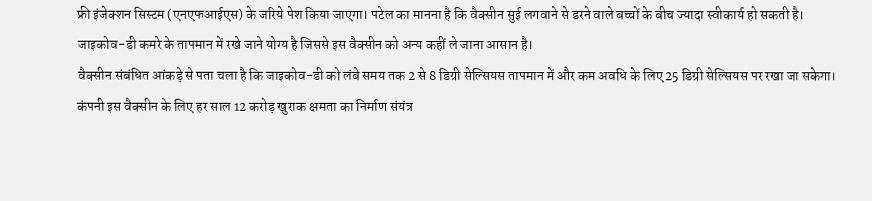फ्री इंजेक्शन सिस्टम (एनएफआईएस) के जरिये पेश किया जाएगा। पटेल का मानना है कि वैक्सीन सुई लगवाने से डरने वाले बच्चों के बीच ज्यादा स्वीकार्य हो सकती है। जाइकोव-डी कमरे के तापमान में रखे जाने योग्य है जिससे इस वैक्सीन को अन्य कहीं ले जाना आसान है।
वैक्सीन संबंधित आंकड़े से पता चला है कि जाइकोव-डी को लंबे समय तक 2 से 8 डिग्री सेल्सियस तापमान में और कम अवधि के लिए 25 डिग्री सेल्सियस पर रखा जा सकेगा।
कंपनी इस वैक्सीन के लिए हर साल 12 करोड़ खुराक क्षमता का निर्माण संयंत्र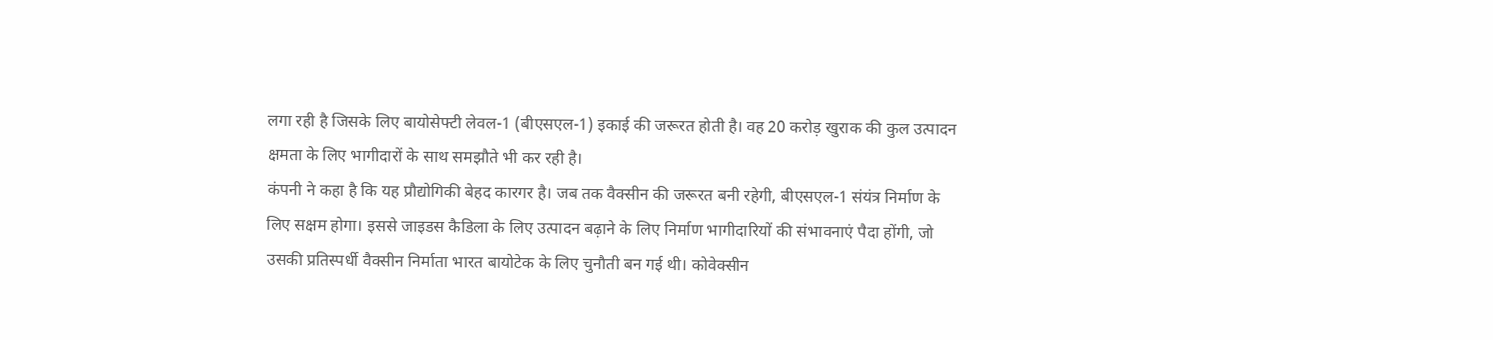लगा रही है जिसके लिए बायोसेफ्टी लेवल-1 (बीएसएल-1) इकाई की जरूरत होती है। वह 20 करोड़ खुराक की कुल उत्पादन क्षमता के लिए भागीदारों के साथ समझौते भी कर रही है।
कंपनी ने कहा है कि यह प्रौद्योगिकी बेहद कारगर है। जब तक वैक्सीन की जरूरत बनी रहेगी, बीएसएल-1 संयंत्र निर्माण के लिए सक्षम होगा। इससे जाइडस कैडिला के लिए उत्पादन बढ़ाने के लिए निर्माण भागीदारियों की संभावनाएं पैदा होंगी, जो उसकी प्रतिस्पर्धी वैक्सीन निर्माता भारत बायोटेक के लिए चुनौती बन गई थी। कोवेक्सीन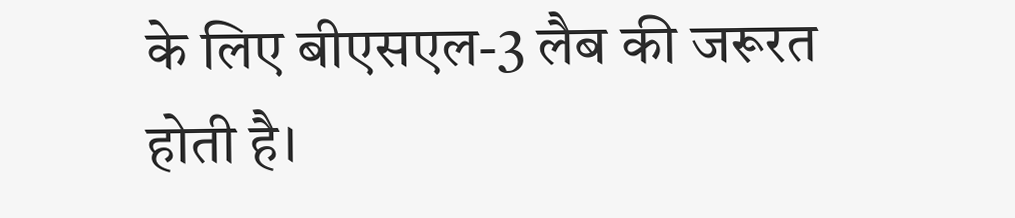के लिए बीएसएल-3 लैब की जरूरत होती है।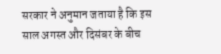सरकार ने अनुमान जताया है कि इस साल अगस्त और दिसंबर के बीच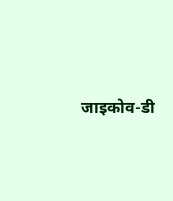जाइकोव-डी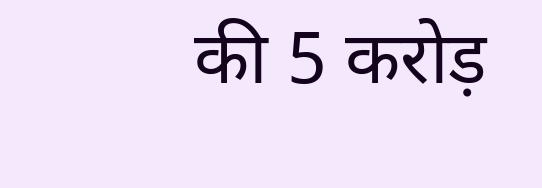की 5 करोड़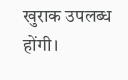खुराक उपलब्ध होंगी।